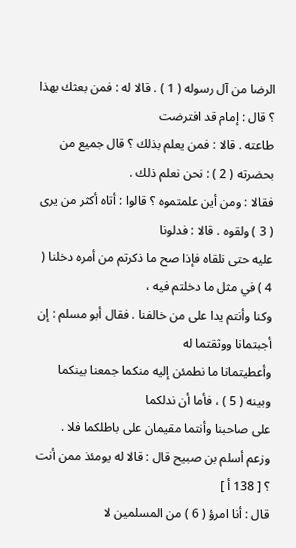الرضا من آل رسوله ( 1 ) . قالا له : فمن بعثك بهذا ؟ قال : إمام قد افترضت
طاعته . قالا : فمن يعلم بذلك ؟ قال جميع من بحضرته ( 2 ) : نحن نعلم ذلك .
فقالا : ومن أين علمتموه ؟ قالوا : أتاه أكثر من يرى ( 3 ) ولقوه . قالا : فدلونا
عليه حتى نلقاه فإذا صح ما ذكرتم من أمره دخلنا ( 4 ) في مثل ما دخلتم فيه ،
وكنا وأنتم يدا على من خالفنا . فقال أبو مسلم : إن أجبتمانا ووثقتما له
وأعطيتمانا ما نطمئن إليه منكما جمعنا بينكما وبينه ( 5 ) ، فأما أن ندلكما
على صاحبنا وأنتما مقيمان على باطلكما فلا .
وزعم أسلم بن صبيح قال : قالا له يومئذ ممن أنت ؟ [ 138 أ ]
قال : أنا امرؤ ( 6 ) من المسلمين لا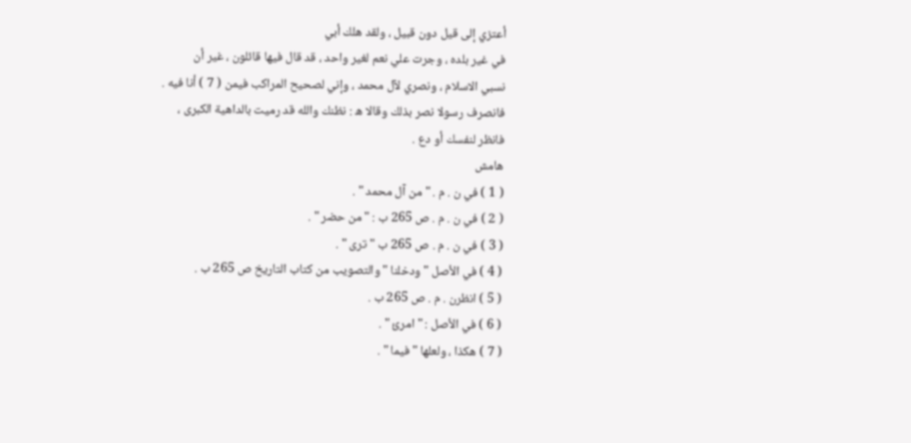أعتزي إلى قيل دون قبيل ، ولقد هلك أبي
في غير بلده ، وجرت علي نعم لغير واحد ، قد قال فيها قائلون ، غير أن
نسبي الاسلام ، ونصري لآل محمد ، وإني لصحيح المراكب فيمن ( 7 ) أنا فيه .
فانصرف رسولا نصر بذلك وقالا ه : نظنك والله قد رميت بالداهية الكبرى ،
فانظر لنفسك أو دع .
هامش
( 1 ) في ن . م . " من آل محمد " .
( 2 ) في ن . م . ص 265 ب : " من حضر " .
( 3 ) في ن . م . ص 265 ب " ترى " .
( 4 ) في الأصل " ودخلنا " والتصويب من كتاب التاريخ ص 265 ب .
( 5 ) انظرن . م . ص 265 ب .
( 6 ) في الأصل : " امرئ " .
( 7 ) هكذا ، ولعلها " فيما " .